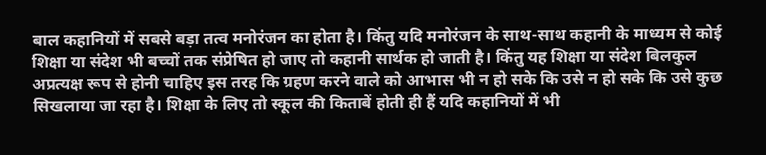बाल कहानियों में सबसे बड़ा तत्व मनोरंजन का होता है। किंतु यदि मनोरंजन के साथ-साथ कहानी के माध्यम से कोई शिक्षा या संदेश भी बच्चों तक संप्रेषित हो जाए तो कहानी सार्थक हो जाती है। किंतु यह शिक्षा या संदेश बिलकुल अप्रत्यक्ष रूप से होनी चाहिए इस तरह कि ग्रहण करने वाले को आभास भी न हो सके कि उसे न हो सके कि उसे कुछ सिखलाया जा रहा है। शिक्षा के लिए तो स्कूल की किताबें होती ही हैं यदि कहानियों में भी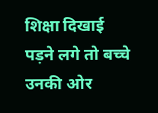शिक्षा दिखाई पड़ने लगे तो बच्चे उनकी ओर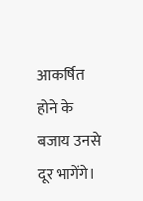आकर्षित होने के बजाय उनसे दूर भागेंगे।